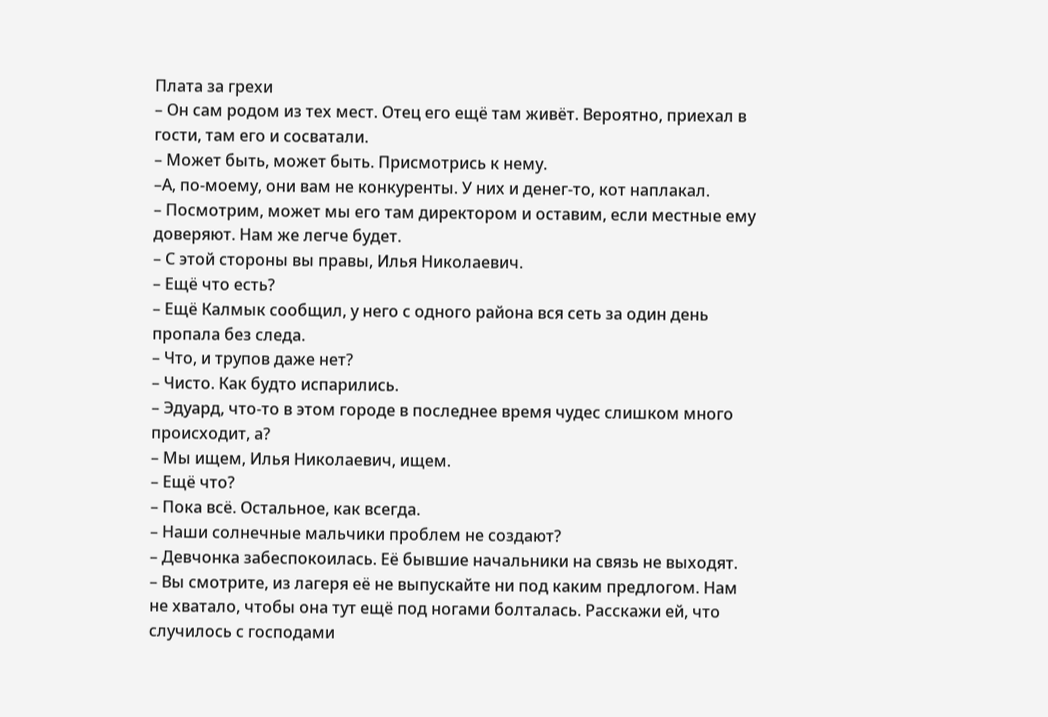Плата за грехи
– Он сам родом из тех мест. Отец его ещё там живёт. Вероятно, приехал в гости, там его и сосватали.
– Может быть, может быть. Присмотрись к нему.
–А, по‑моему, они вам не конкуренты. У них и денег‑то, кот наплакал.
– Посмотрим, может мы его там директором и оставим, если местные ему доверяют. Нам же легче будет.
– С этой стороны вы правы, Илья Николаевич.
– Ещё что есть?
– Ещё Калмык сообщил, у него с одного района вся сеть за один день пропала без следа.
– Что, и трупов даже нет?
– Чисто. Как будто испарились.
– Эдуард, что‑то в этом городе в последнее время чудес слишком много происходит, а?
– Мы ищем, Илья Николаевич, ищем.
– Ещё что?
– Пока всё. Остальное, как всегда.
– Наши солнечные мальчики проблем не создают?
– Девчонка забеспокоилась. Её бывшие начальники на связь не выходят.
– Вы смотрите, из лагеря её не выпускайте ни под каким предлогом. Нам не хватало, чтобы она тут ещё под ногами болталась. Расскажи ей, что случилось с господами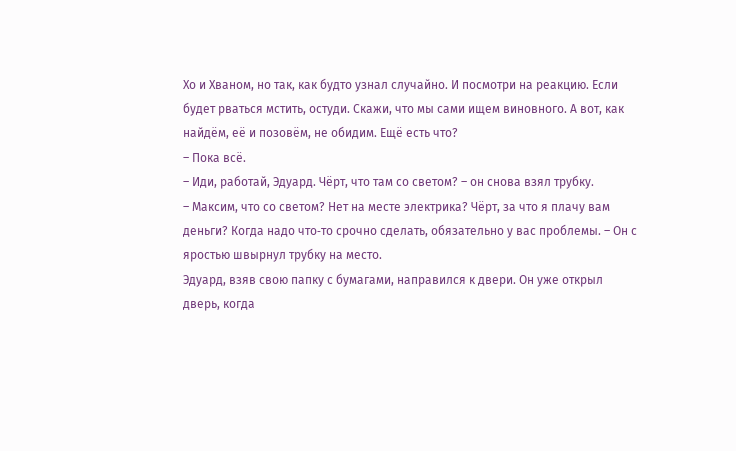Хо и Хваном, но так, как будто узнал случайно. И посмотри на реакцию. Если будет рваться мстить, остуди. Скажи, что мы сами ищем виновного. А вот, как найдём, её и позовём, не обидим. Ещё есть что?
– Пока всё.
– Иди, работай, Эдуард. Чёрт, что там со светом? – он снова взял трубку.
– Максим, что со светом? Нет на месте электрика? Чёрт, за что я плачу вам деньги? Когда надо что‑то срочно сделать, обязательно у вас проблемы. – Он с яростью швырнул трубку на место.
Эдуард, взяв свою папку с бумагами, направился к двери. Он уже открыл дверь, когда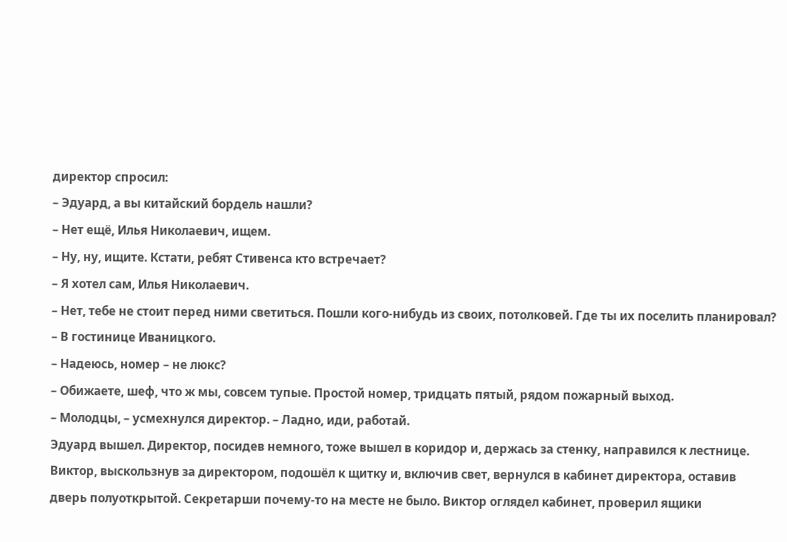директор спросил:
– Эдуард, а вы китайский бордель нашли?
– Нет ещё, Илья Николаевич, ищем.
– Ну, ну, ищите. Кстати, ребят Стивенса кто встречает?
– Я хотел сам, Илья Николаевич.
– Нет, тебе не стоит перед ними светиться. Пошли кого‑нибудь из своих, потолковей. Где ты их поселить планировал?
– В гостинице Иваницкого.
– Надеюсь, номер – не люкс?
– Обижаете, шеф, что ж мы, совсем тупые. Простой номер, тридцать пятый, рядом пожарный выход.
– Молодцы, – усмехнулся директор. – Ладно, иди, работай.
Эдуард вышел. Директор, посидев немного, тоже вышел в коридор и, держась за стенку, направился к лестнице. Виктор, выскользнув за директором, подошёл к щитку и, включив свет, вернулся в кабинет директора, оставив дверь полуоткрытой. Секретарши почему‑то на месте не было. Виктор оглядел кабинет, проверил ящики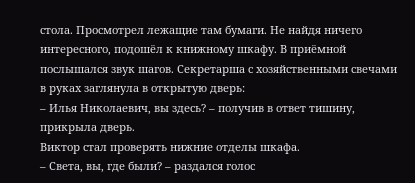стола. Просмотрел лежащие там бумаги. Не найдя ничего интересного, подошёл к книжному шкафу. В приёмной послышался звук шагов. Секретарша с хозяйственными свечами в руках заглянула в открытую дверь:
– Илья Николаевич, вы здесь? – получив в ответ тишину, прикрыла дверь.
Виктор стал проверять нижние отделы шкафа.
– Света, вы, где были? – раздался голос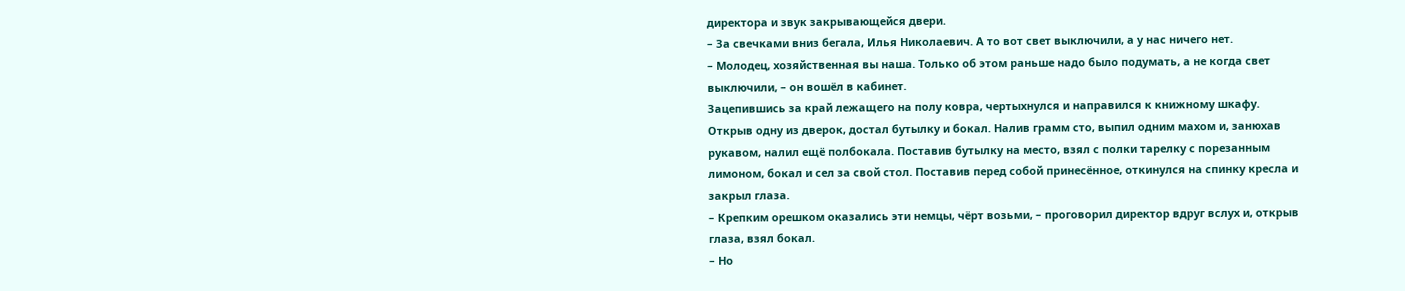директора и звук закрывающейся двери.
– За свечками вниз бегала, Илья Николаевич. А то вот свет выключили, а у нас ничего нет.
– Молодец, хозяйственная вы наша. Только об этом раньше надо было подумать, а не когда свет выключили, – он вошёл в кабинет.
Зацепившись за край лежащего на полу ковра, чертыхнулся и направился к книжному шкафу. Открыв одну из дверок, достал бутылку и бокал. Налив грамм сто, выпил одним махом и, занюхав рукавом, налил ещё полбокала. Поставив бутылку на место, взял с полки тарелку с порезанным лимоном, бокал и сел за свой стол. Поставив перед собой принесённое, откинулся на спинку кресла и закрыл глаза.
– Крепким орешком оказались эти немцы, чёрт возьми, – проговорил директор вдруг вслух и, открыв глаза, взял бокал.
– Но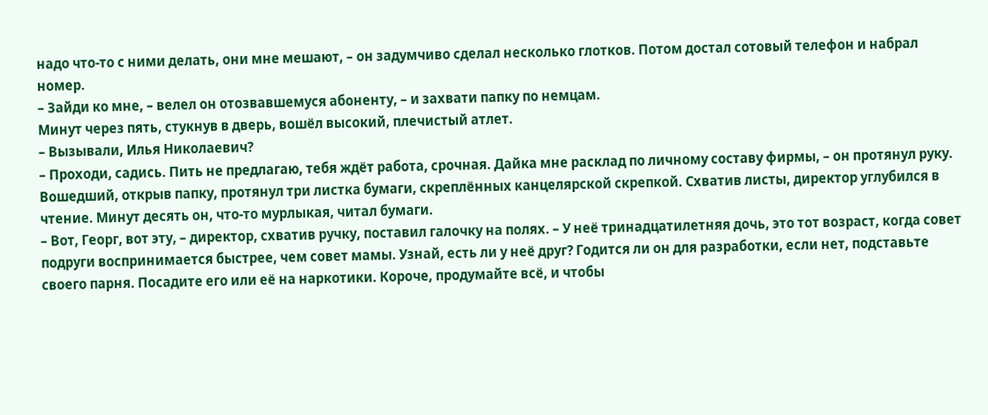надо что‑то с ними делать, они мне мешают, – он задумчиво сделал несколько глотков. Потом достал сотовый телефон и набрал номер.
– Зайди ко мне, – велел он отозвавшемуся абоненту, – и захвати папку по немцам.
Минут через пять, стукнув в дверь, вошёл высокий, плечистый атлет.
– Вызывали, Илья Николаевич?
– Проходи, садись. Пить не предлагаю, тебя ждёт работа, срочная. Дайка мне расклад по личному составу фирмы, – он протянул руку.
Вошедший, открыв папку, протянул три листка бумаги, скреплённых канцелярской скрепкой. Схватив листы, директор углубился в чтение. Минут десять он, что‑то мурлыкая, читал бумаги.
– Вот, Георг, вот эту, – директор, схватив ручку, поставил галочку на полях. – У неё тринадцатилетняя дочь, это тот возраст, когда совет подруги воспринимается быстрее, чем совет мамы. Узнай, есть ли у неё друг? Годится ли он для разработки, если нет, подставьте своего парня. Посадите его или её на наркотики. Короче, продумайте всё, и чтобы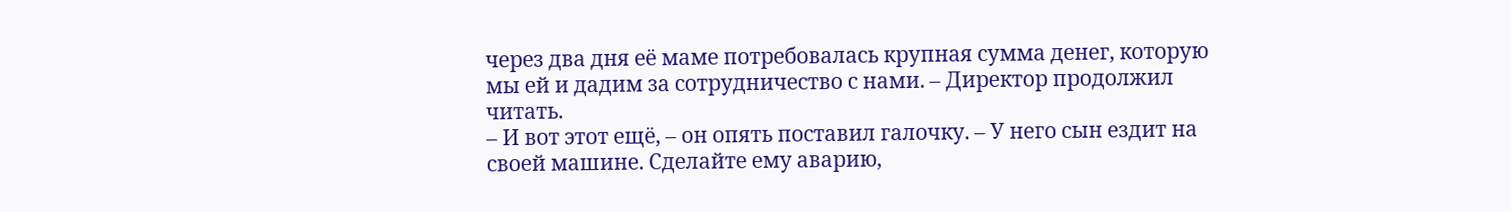через два дня её маме потребовалась крупная сумма денег, которую мы ей и дадим за сотрудничество с нами. – Директор продолжил читать.
– И вот этот ещё, – он опять поставил галочку. – У него сын ездит на своей машине. Сделайте ему аварию,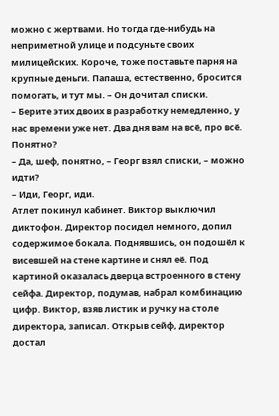можно с жертвами. Но тогда где‑нибудь на неприметной улице и подсуньте своих милицейских. Короче, тоже поставьте парня на крупные деньги. Папаша, естественно, бросится помогать, и тут мы. – Он дочитал списки.
– Берите этих двоих в разработку немедленно, у нас времени уже нет. Два дня вам на всё, про всё. Понятно?
– Да, шеф, понятно, – Георг взял списки, – можно идти?
– Иди, Георг, иди.
Атлет покинул кабинет. Виктор выключил диктофон. Директор посидел немного, допил содержимое бокала. Поднявшись, он подошёл к висевшей на стене картине и снял её. Под картиной оказалась дверца встроенного в стену сейфа. Директор, подумав, набрал комбинацию цифр. Виктор, взяв листик и ручку на столе директора, записал. Открыв сейф, директор достал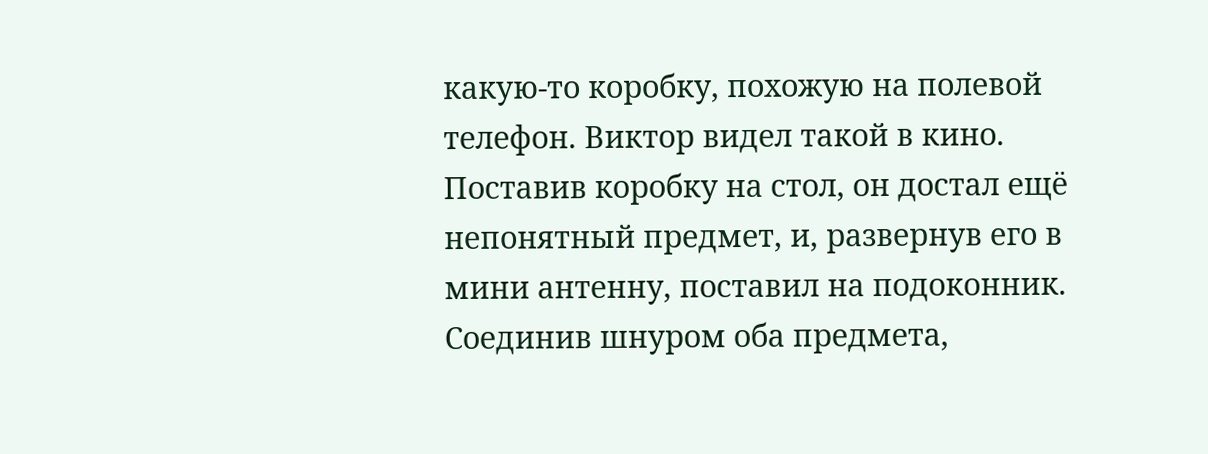какую‑то коробку, похожую на полевой телефон. Виктор видел такой в кино. Поставив коробку на стол, он достал ещё непонятный предмет, и, развернув его в мини антенну, поставил на подоконник. Соединив шнуром оба предмета,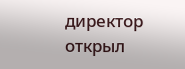директор открыл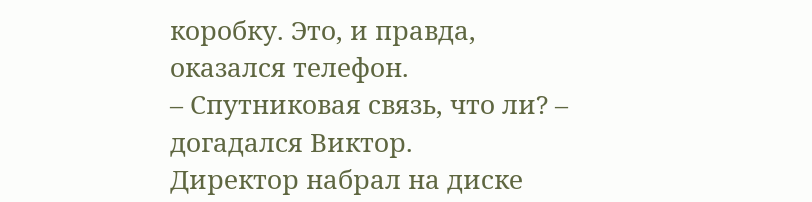коробку. Это, и правда, оказался телефон.
– Спутниковая связь, что ли? – догадался Виктор.
Директор набрал на диске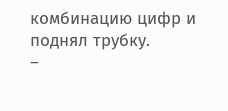комбинацию цифр и поднял трубку.
–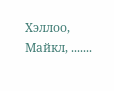Хэллоо, Майкл, .......